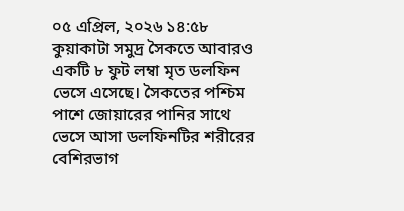০৫ এপ্রিল, ২০২৬ ১৪:৫৮
কুয়াকাটা সমুদ্র সৈকতে আবারও একটি ৮ ফুট লম্বা মৃত ডলফিন ভেসে এসেছে। সৈকতের পশ্চিম পাশে জোয়ারের পানির সাথে ভেসে আসা ডলফিনটির শরীরের বেশিরভাগ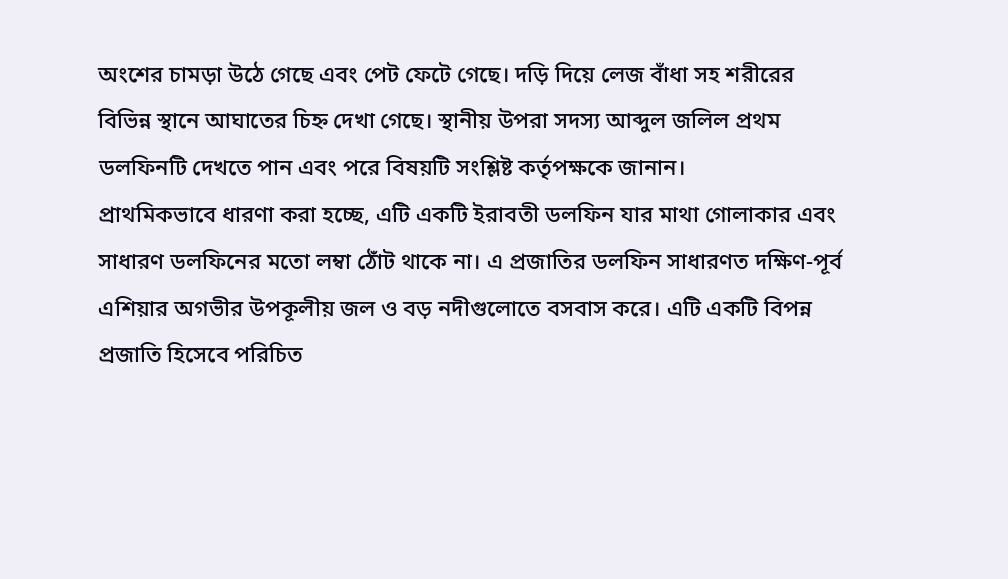অংশের চামড়া উঠে গেছে এবং পেট ফেটে গেছে। দড়ি দিয়ে লেজ বাঁধা সহ শরীরের বিভিন্ন স্থানে আঘাতের চিহ্ন দেখা গেছে। স্থানীয় উপরা সদস্য আব্দুল জলিল প্রথম ডলফিনটি দেখতে পান এবং পরে বিষয়টি সংশ্লিষ্ট কর্তৃপক্ষকে জানান।
প্রাথমিকভাবে ধারণা করা হচ্ছে, এটি একটি ইরাবতী ডলফিন যার মাথা গোলাকার এবং সাধারণ ডলফিনের মতো লম্বা ঠোঁট থাকে না। এ প্রজাতির ডলফিন সাধারণত দক্ষিণ-পূর্ব এশিয়ার অগভীর উপকূলীয় জল ও বড় নদীগুলোতে বসবাস করে। এটি একটি বিপন্ন প্রজাতি হিসেবে পরিচিত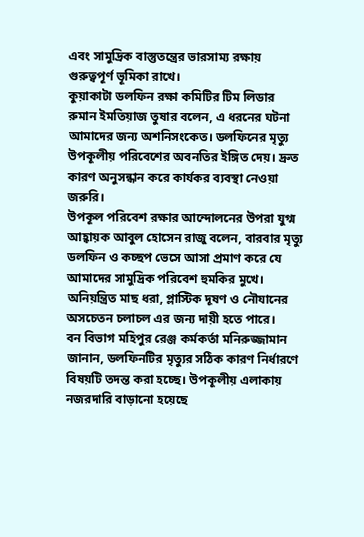এবং সামুদ্রিক বাস্তুতন্ত্রের ভারসাম্য রক্ষায় গুরুত্বপূর্ণ ভূমিকা রাখে।
কুয়াকাটা ডলফিন রক্ষা কমিটির টিম লিডার রুমান ইমতিয়াজ তুষার বলেন, এ ধরনের ঘটনা আমাদের জন্য অশনিসংকেত। ডলফিনের মৃত্যু উপকূলীয় পরিবেশের অবনতির ইঙ্গিত দেয়। দ্রুত কারণ অনুসন্ধান করে কার্যকর ব্যবস্থা নেওয়া জরুরি।
উপকূল পরিবেশ রক্ষার আন্দোলনের উপরা যুগ্ম আহ্বায়ক আবুল হোসেন রাজু বলেন, বারবার মৃত্যু ডলফিন ও কচ্ছপ ভেসে আসা প্রমাণ করে যে আমাদের সামুদ্রিক পরিবেশ হুমকির মুখে। অনিয়ন্ত্রিত মাছ ধরা, প্লাস্টিক দূষণ ও নৌযানের অসচেতন চলাচল এর জন্য দায়ী হতে পারে।
বন বিভাগ মহিপুর রেঞ্জ কর্মকর্তা মনিরুজ্জামান জানান, ডলফিনটির মৃত্যুর সঠিক কারণ নির্ধারণে বিষয়টি তদন্ত করা হচ্ছে। উপকূলীয় এলাকায় নজরদারি বাড়ানো হয়েছে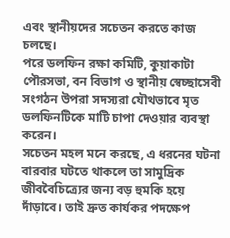এবং স্থানীয়দের সচেতন করতে কাজ চলছে।
পরে ডলফিন রক্ষা কমিটি, কুয়াকাটা পৌরসভা, বন বিভাগ ও স্থানীয় স্বেচ্ছাসেবী সংগঠন উপরা সদস্যরা যৌথভাবে মৃত ডলফিনটিকে মাটি চাপা দেওয়ার ব্যবস্থা করেন।
সচেতন মহল মনে করছে, এ ধরনের ঘটনা বারবার ঘটতে থাকলে তা সামুদ্রিক জীববৈচিত্র্যের জন্য বড় হুমকি হয়ে দাঁড়াবে। তাই দ্রুত কার্যকর পদক্ষেপ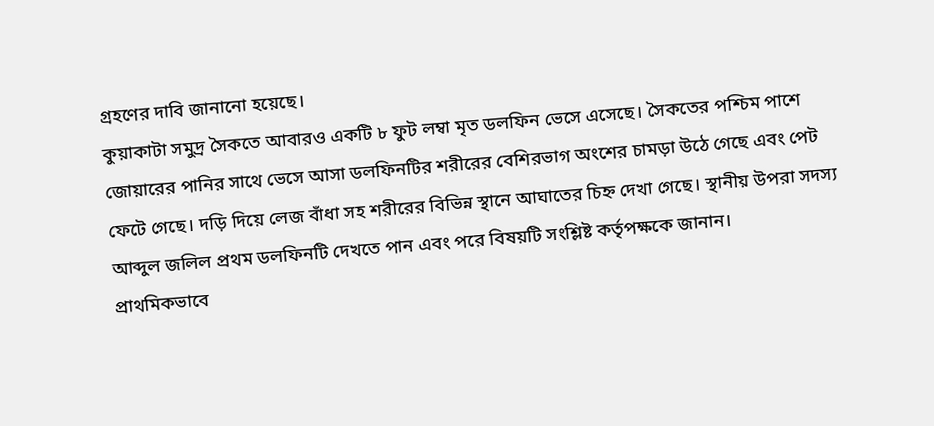গ্রহণের দাবি জানানো হয়েছে।
কুয়াকাটা সমুদ্র সৈকতে আবারও একটি ৮ ফুট লম্বা মৃত ডলফিন ভেসে এসেছে। সৈকতের পশ্চিম পাশে জোয়ারের পানির সাথে ভেসে আসা ডলফিনটির শরীরের বেশিরভাগ অংশের চামড়া উঠে গেছে এবং পেট ফেটে গেছে। দড়ি দিয়ে লেজ বাঁধা সহ শরীরের বিভিন্ন স্থানে আঘাতের চিহ্ন দেখা গেছে। স্থানীয় উপরা সদস্য আব্দুল জলিল প্রথম ডলফিনটি দেখতে পান এবং পরে বিষয়টি সংশ্লিষ্ট কর্তৃপক্ষকে জানান।
প্রাথমিকভাবে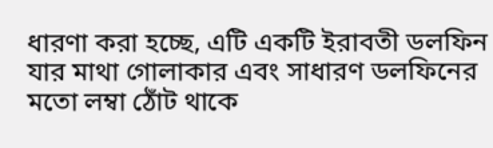ধারণা করা হচ্ছে, এটি একটি ইরাবতী ডলফিন যার মাথা গোলাকার এবং সাধারণ ডলফিনের মতো লম্বা ঠোঁট থাকে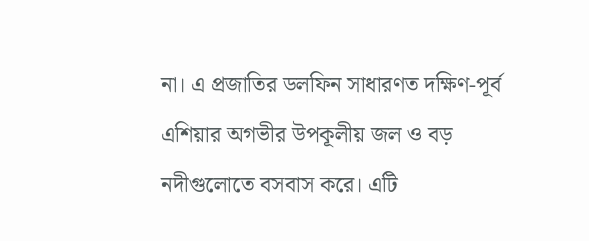না। এ প্রজাতির ডলফিন সাধারণত দক্ষিণ-পূর্ব এশিয়ার অগভীর উপকূলীয় জল ও বড় নদীগুলোতে বসবাস করে। এটি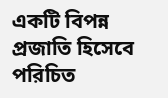একটি বিপন্ন প্রজাতি হিসেবে পরিচিত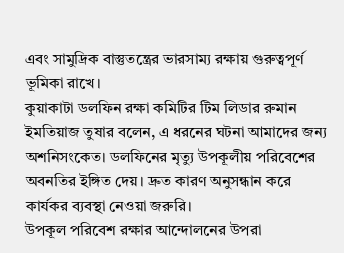এবং সামুদ্রিক বাস্তুতন্ত্রের ভারসাম্য রক্ষায় গুরুত্বপূর্ণ ভূমিকা রাখে।
কুয়াকাটা ডলফিন রক্ষা কমিটির টিম লিডার রুমান ইমতিয়াজ তুষার বলেন, এ ধরনের ঘটনা আমাদের জন্য অশনিসংকেত। ডলফিনের মৃত্যু উপকূলীয় পরিবেশের অবনতির ইঙ্গিত দেয়। দ্রুত কারণ অনুসন্ধান করে কার্যকর ব্যবস্থা নেওয়া জরুরি।
উপকূল পরিবেশ রক্ষার আন্দোলনের উপরা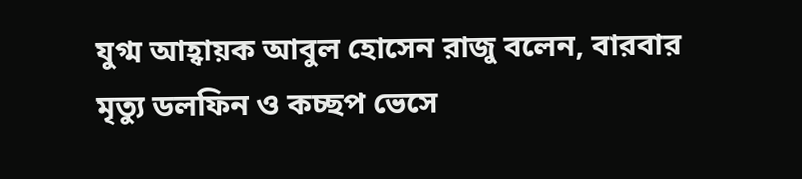যুগ্ম আহ্বায়ক আবুল হোসেন রাজু বলেন, বারবার মৃত্যু ডলফিন ও কচ্ছপ ভেসে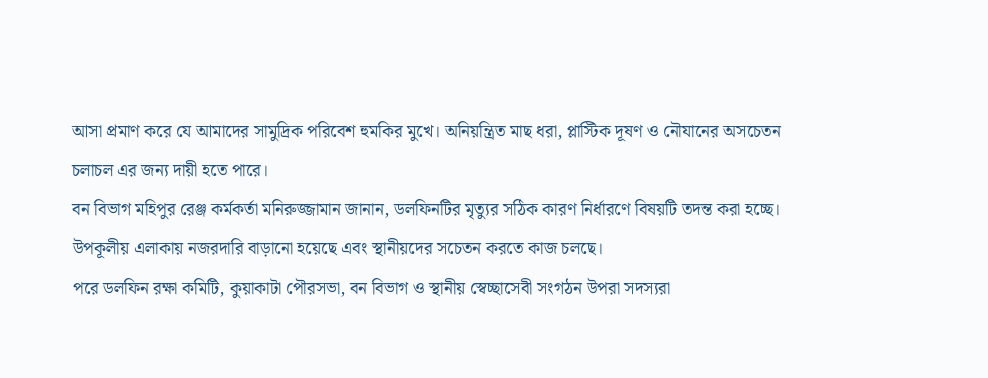আসা প্রমাণ করে যে আমাদের সামুদ্রিক পরিবেশ হুমকির মুখে। অনিয়ন্ত্রিত মাছ ধরা, প্লাস্টিক দূষণ ও নৌযানের অসচেতন চলাচল এর জন্য দায়ী হতে পারে।
বন বিভাগ মহিপুর রেঞ্জ কর্মকর্তা মনিরুজ্জামান জানান, ডলফিনটির মৃত্যুর সঠিক কারণ নির্ধারণে বিষয়টি তদন্ত করা হচ্ছে। উপকূলীয় এলাকায় নজরদারি বাড়ানো হয়েছে এবং স্থানীয়দের সচেতন করতে কাজ চলছে।
পরে ডলফিন রক্ষা কমিটি, কুয়াকাটা পৌরসভা, বন বিভাগ ও স্থানীয় স্বেচ্ছাসেবী সংগঠন উপরা সদস্যরা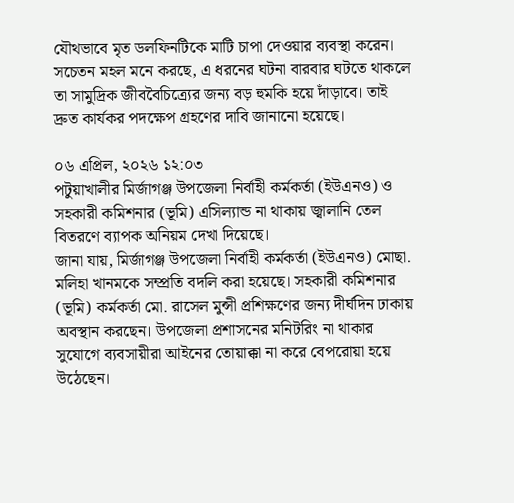যৌথভাবে মৃত ডলফিনটিকে মাটি চাপা দেওয়ার ব্যবস্থা করেন।
সচেতন মহল মনে করছে, এ ধরনের ঘটনা বারবার ঘটতে থাকলে তা সামুদ্রিক জীববৈচিত্র্যের জন্য বড় হুমকি হয়ে দাঁড়াবে। তাই দ্রুত কার্যকর পদক্ষেপ গ্রহণের দাবি জানানো হয়েছে।

০৬ এপ্রিল, ২০২৬ ১২:০৩
পটুয়াখালীর মির্জাগঞ্জ উপজেলা নির্বাহী কর্মকর্তা (ইউএনও) ও সহকারী কমিশনার (ভূমি) এসিল্যান্ড না থাকায় জ্বালানি তেল বিতরণে ব্যাপক অনিয়ম দেখা দিয়েছে।
জানা যায়, মির্জাগঞ্জ উপজেলা নির্বাহী কর্মকর্তা (ইউএনও) মোছা. মলিহা খানমকে সম্প্রতি বদলি করা হয়েছে। সহকারী কমিশনার (ভূমি) কর্মকর্তা মো. রাসেল মুন্সী প্রশিক্ষণের জন্য দীর্ঘদিন ঢাকায় অবস্থান করছেন। উপজেলা প্রশাসনের মনিটরিং না থাকার সুযোগে ব্যবসায়ীরা আইনের তোয়াক্কা না করে বেপরোয়া হয়ে উঠেছেন।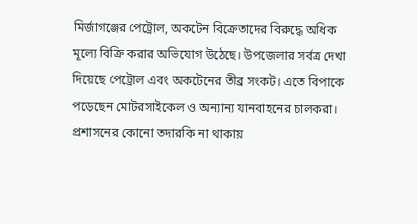মির্জাগঞ্জের পেট্রোল, অকটেন বিক্রেতাদের বিরুদ্ধে অধিক মূল্যে বিক্রি করার অভিযোগ উঠেছে। উপজেলার সর্বত্র দেখা দিয়েছে পেট্রোল এবং অকটেনের তীব্র সংকট। এতে বিপাকে পড়েছেন মোটরসাইকেল ও অন্যান্য যানবাহনের চালকরা।
প্রশাসনের কোনো তদারকি না থাকায়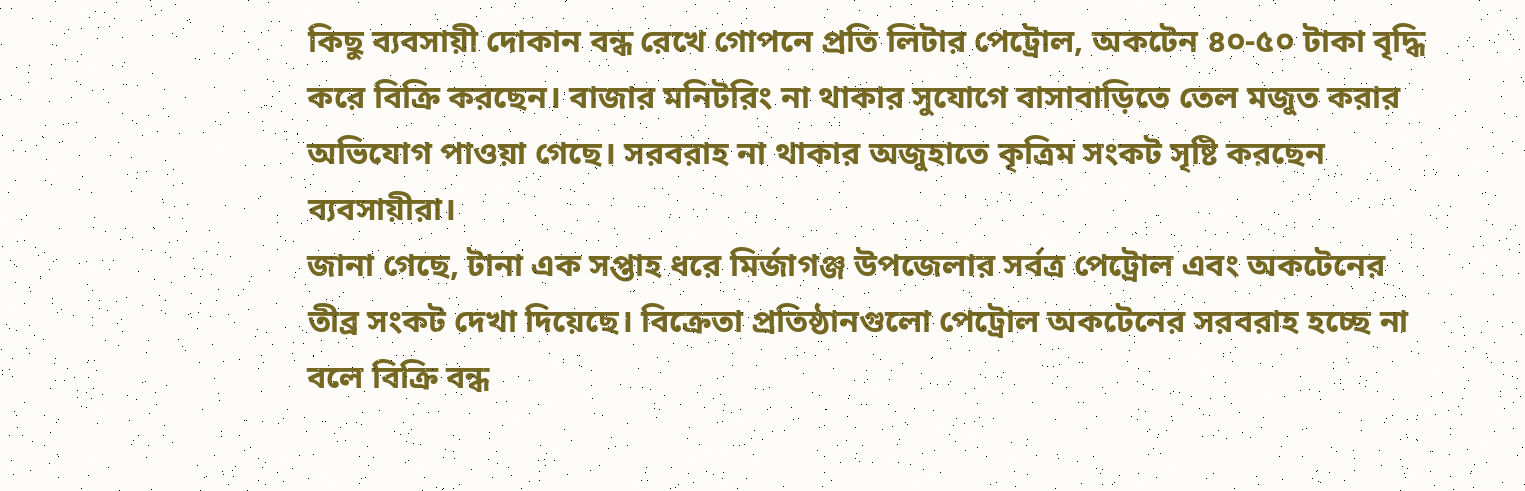কিছু ব্যবসায়ী দোকান বন্ধ রেখে গোপনে প্রতি লিটার পেট্রোল, অকটেন ৪০-৫০ টাকা বৃদ্ধি করে বিক্রি করছেন। বাজার মনিটরিং না থাকার সুযোগে বাসাবাড়িতে তেল মজুত করার অভিযোগ পাওয়া গেছে। সরবরাহ না থাকার অজুহাতে কৃত্রিম সংকট সৃষ্টি করছেন ব্যবসায়ীরা।
জানা গেছে, টানা এক সপ্তাহ ধরে মির্জাগঞ্জ উপজেলার সর্বত্র পেট্রোল এবং অকটেনের তীব্র সংকট দেখা দিয়েছে। বিক্রেতা প্রতিষ্ঠানগুলো পেট্রোল অকটেনের সরবরাহ হচ্ছে না বলে বিক্রি বন্ধ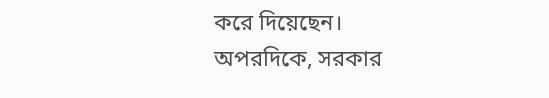করে দিয়েছেন।
অপরদিকে, সরকার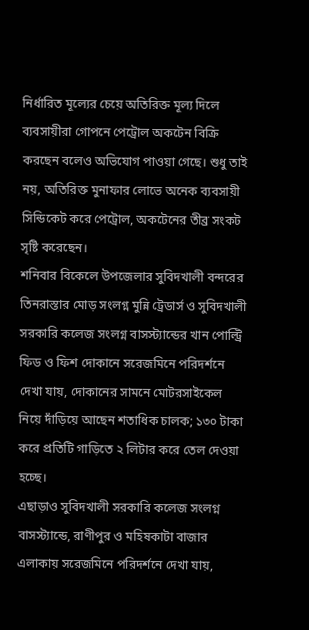নির্ধারিত মূল্যের চেয়ে অতিরিক্ত মূল্য দিলে ব্যবসায়ীরা গোপনে পেট্রোল অকটেন বিক্রি করছেন বলেও অভিযোগ পাওয়া গেছে। শুধু তাই নয়, অতিরিক্ত মুনাফার লোভে অনেক ব্যবসায়ী সিন্ডিকেট করে পেট্রোল, অকটেনের তীব্র সংকট সৃষ্টি করেছেন।
শনিবার বিকেলে উপজেলার সুবিদখালী বন্দরের তিনরাস্তার মোড় সংলগ্ন মুন্নি ট্রেডার্স ও সুবিদখালী সরকারি কলেজ সংলগ্ন বাসস্ট্যান্ডের খান পোল্ট্রি ফিড ও ফিশ দোকানে সরেজমিনে পরিদর্শনে দেখা যায়, দোকানের সামনে মোটরসাইকেল নিয়ে দাঁড়িয়ে আছেন শতাধিক চালক; ১৩০ টাকা করে প্রতিটি গাড়িতে ২ লিটার করে তেল দেওয়া হচ্ছে।
এছাড়াও সুবিদখালী সরকারি কলেজ সংলগ্ন বাসস্ট্যান্ডে, রাণীপুর ও মহিষকাটা বাজার এলাকায় সরেজমিনে পরিদর্শনে দেখা যায়,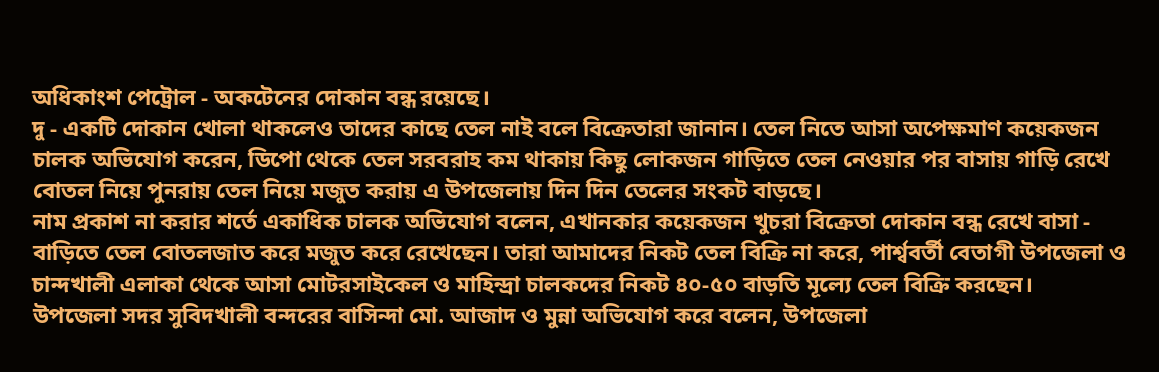অধিকাংশ পেট্রোল - অকটেনের দোকান বন্ধ রয়েছে।
দু - একটি দোকান খোলা থাকলেও তাদের কাছে তেল নাই বলে বিক্রেতারা জানান। তেল নিতে আসা অপেক্ষমাণ কয়েকজন চালক অভিযোগ করেন, ডিপো থেকে তেল সরবরাহ কম থাকায় কিছু লোকজন গাড়িতে তেল নেওয়ার পর বাসায় গাড়ি রেখে বোতল নিয়ে পুনরায় তেল নিয়ে মজুত করায় এ উপজেলায় দিন দিন তেলের সংকট বাড়ছে।
নাম প্রকাশ না করার শর্তে একাধিক চালক অভিযোগ বলেন, এখানকার কয়েকজন খুচরা বিক্রেতা দোকান বন্ধ রেখে বাসা - বাড়িতে তেল বোতলজাত করে মজুত করে রেখেছেন। তারা আমাদের নিকট তেল বিক্রি না করে, পার্শ্ববর্তী বেতাগী উপজেলা ও চান্দখালী এলাকা থেকে আসা মোটরসাইকেল ও মাহিন্দ্রা চালকদের নিকট ৪০-৫০ বাড়তি মূল্যে তেল বিক্রি করছেন।
উপজেলা সদর সুবিদখালী বন্দরের বাসিন্দা মো. আজাদ ও মুন্না অভিযোগ করে বলেন, উপজেলা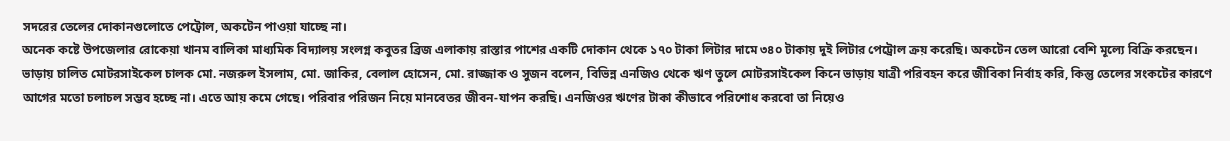সদরের তেলের দোকানগুলোতে পেট্রোল, অকটেন পাওয়া যাচ্ছে না।
অনেক কষ্টে উপজেলার রোকেয়া খানম বালিকা মাধ্যমিক বিদ্যালয় সংলগ্ন কবুতর ব্রিজ এলাকায় রাস্তার পাশের একটি দোকান থেকে ১৭০ টাকা লিটার দামে ৩৪০ টাকায় দুই লিটার পেট্রোল ক্রয় করেছি। অকটেন তেল আরো বেশি মূল্যে বিক্রি করছেন।
ভাড়ায় চালিত মোটরসাইকেল চালক মো. নজরুল ইসলাম, মো. জাকির, বেলাল হোসেন, মো. রাজ্জাক ও সুজন বলেন, বিভিন্ন এনজিও থেকে ঋণ তুলে মোটরসাইকেল কিনে ভাড়ায় যাত্রী পরিবহন করে জীবিকা নির্বাহ করি, কিন্তু তেলের সংকটের কারণে আগের মতো চলাচল সম্ভব হচ্ছে না। এতে আয় কমে গেছে। পরিবার পরিজন নিয়ে মানবেতর জীবন-যাপন করছি। এনজিওর ঋণের টাকা কীভাবে পরিশোধ করবো তা নিয়েও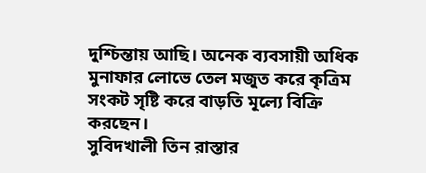দুশ্চিন্তায় আছি। অনেক ব্যবসায়ী অধিক মুনাফার লোভে তেল মজুত করে কৃত্রিম সংকট সৃষ্টি করে বাড়তি মূল্যে বিক্রি করছেন।
সুবিদখালী তিন রাস্তার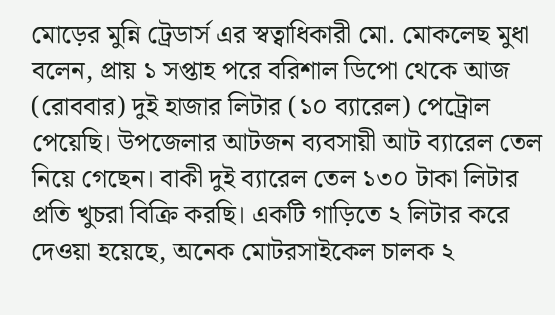মোড়ের মুন্নি ট্রেডার্স এর স্বত্বাধিকারী মো. মোকলেছ মুধা বলেন, প্রায় ১ সপ্তাহ পরে বরিশাল ডিপো থেকে আজ (রোববার) দুই হাজার লিটার (১০ ব্যারেল) পেট্রোল পেয়েছি। উপজেলার আটজন ব্যবসায়ী আট ব্যারেল তেল নিয়ে গেছেন। বাকী দুই ব্যারেল তেল ১৩০ টাকা লিটার প্রতি খুচরা বিক্রি করছি। একটি গাড়িতে ২ লিটার করে দেওয়া হয়েছে, অনেক মোটরসাইকেল চালক ২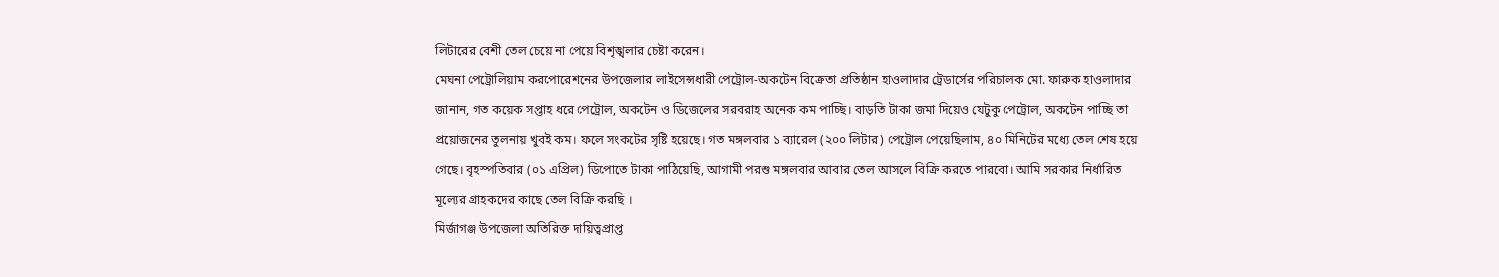লিটারের বেশী তেল চেয়ে না পেয়ে বিশৃঙ্খলার চেষ্টা করেন।
মেঘনা পেট্রোলিয়াম করপোরেশনের উপজেলার লাইসেন্সধারী পেট্রোল-অকটেন বিক্রেতা প্রতিষ্ঠান হাওলাদার ট্রেডার্সের পরিচালক মো. ফারুক হাওলাদার জানান, গত কয়েক সপ্তাহ ধরে পেট্রোল, অকটেন ও ডিজেলের সরবরাহ অনেক কম পাচ্ছি। বাড়তি টাকা জমা দিয়েও যেটুকু পেট্রোল, অকটেন পাচ্ছি তা প্রয়োজনের তুলনায় খুবই কম। ফলে সংকটের সৃষ্টি হয়েছে। গত মঙ্গলবার ১ ব্যারেল (২০০ লিটার) পেট্রোল পেয়েছিলাম, ৪০ মিনিটের মধ্যে তেল শেষ হয়ে গেছে। বৃহস্পতিবার (০১ এপ্রিল) ডিপোতে টাকা পাঠিয়েছি, আগামী পরশু মঙ্গলবার আবার তেল আসলে বিক্রি করতে পারবো। আমি সরকার নির্ধারিত মূল্যের গ্রাহকদের কাছে তেল বিক্রি করছি ।
মির্জাগঞ্জ উপজেলা অতিরিক্ত দায়িত্বপ্রাপ্ত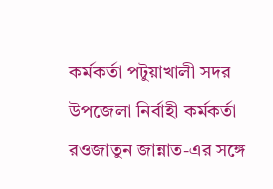কর্মকর্তা পটুয়াখালী সদর উপজেলা নির্বাহী কর্মকর্তা রওজাতুন জান্নাত-এর সঙ্গে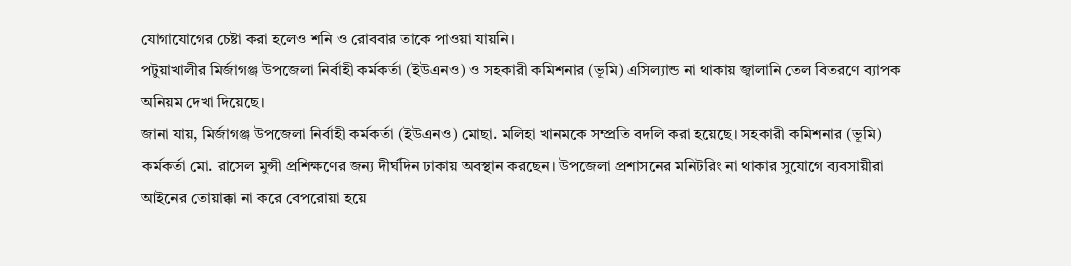যোগাযোগের চেষ্টা করা হলেও শনি ও রোববার তাকে পাওয়া যায়নি।
পটুয়াখালীর মির্জাগঞ্জ উপজেলা নির্বাহী কর্মকর্তা (ইউএনও) ও সহকারী কমিশনার (ভূমি) এসিল্যান্ড না থাকায় জ্বালানি তেল বিতরণে ব্যাপক অনিয়ম দেখা দিয়েছে।
জানা যায়, মির্জাগঞ্জ উপজেলা নির্বাহী কর্মকর্তা (ইউএনও) মোছা. মলিহা খানমকে সম্প্রতি বদলি করা হয়েছে। সহকারী কমিশনার (ভূমি) কর্মকর্তা মো. রাসেল মুন্সী প্রশিক্ষণের জন্য দীর্ঘদিন ঢাকায় অবস্থান করছেন। উপজেলা প্রশাসনের মনিটরিং না থাকার সুযোগে ব্যবসায়ীরা আইনের তোয়াক্কা না করে বেপরোয়া হয়ে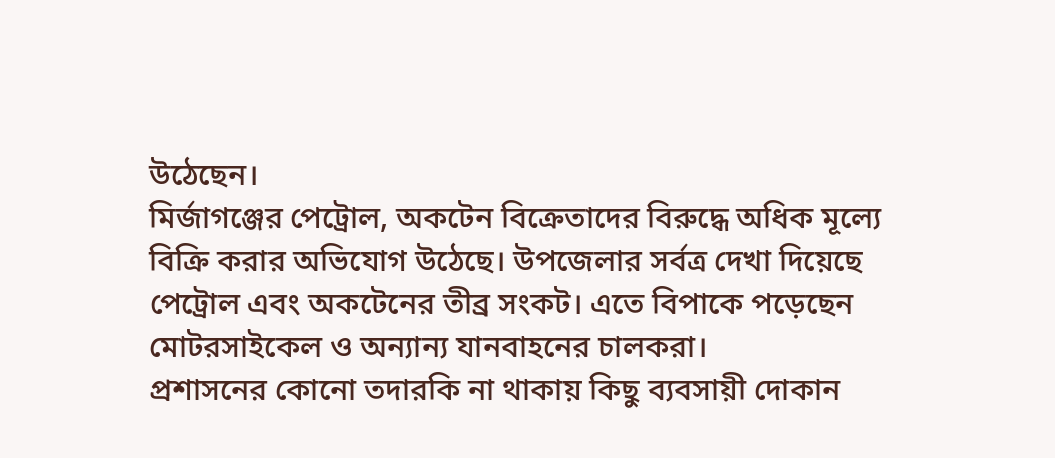উঠেছেন।
মির্জাগঞ্জের পেট্রোল, অকটেন বিক্রেতাদের বিরুদ্ধে অধিক মূল্যে বিক্রি করার অভিযোগ উঠেছে। উপজেলার সর্বত্র দেখা দিয়েছে পেট্রোল এবং অকটেনের তীব্র সংকট। এতে বিপাকে পড়েছেন মোটরসাইকেল ও অন্যান্য যানবাহনের চালকরা।
প্রশাসনের কোনো তদারকি না থাকায় কিছু ব্যবসায়ী দোকান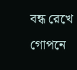বন্ধ রেখে গোপনে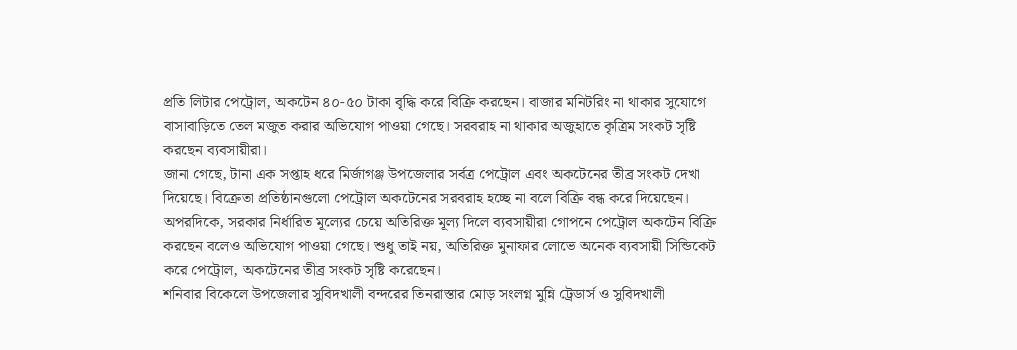প্রতি লিটার পেট্রোল, অকটেন ৪০-৫০ টাকা বৃদ্ধি করে বিক্রি করছেন। বাজার মনিটরিং না থাকার সুযোগে বাসাবাড়িতে তেল মজুত করার অভিযোগ পাওয়া গেছে। সরবরাহ না থাকার অজুহাতে কৃত্রিম সংকট সৃষ্টি করছেন ব্যবসায়ীরা।
জানা গেছে, টানা এক সপ্তাহ ধরে মির্জাগঞ্জ উপজেলার সর্বত্র পেট্রোল এবং অকটেনের তীব্র সংকট দেখা দিয়েছে। বিক্রেতা প্রতিষ্ঠানগুলো পেট্রোল অকটেনের সরবরাহ হচ্ছে না বলে বিক্রি বন্ধ করে দিয়েছেন।
অপরদিকে, সরকার নির্ধারিত মূল্যের চেয়ে অতিরিক্ত মূল্য দিলে ব্যবসায়ীরা গোপনে পেট্রোল অকটেন বিক্রি করছেন বলেও অভিযোগ পাওয়া গেছে। শুধু তাই নয়, অতিরিক্ত মুনাফার লোভে অনেক ব্যবসায়ী সিন্ডিকেট করে পেট্রোল, অকটেনের তীব্র সংকট সৃষ্টি করেছেন।
শনিবার বিকেলে উপজেলার সুবিদখালী বন্দরের তিনরাস্তার মোড় সংলগ্ন মুন্নি ট্রেডার্স ও সুবিদখালী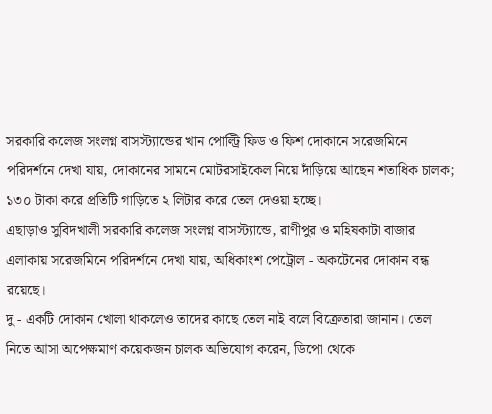সরকারি কলেজ সংলগ্ন বাসস্ট্যান্ডের খান পোল্ট্রি ফিড ও ফিশ দোকানে সরেজমিনে পরিদর্শনে দেখা যায়, দোকানের সামনে মোটরসাইকেল নিয়ে দাঁড়িয়ে আছেন শতাধিক চালক; ১৩০ টাকা করে প্রতিটি গাড়িতে ২ লিটার করে তেল দেওয়া হচ্ছে।
এছাড়াও সুবিদখালী সরকারি কলেজ সংলগ্ন বাসস্ট্যান্ডে, রাণীপুর ও মহিষকাটা বাজার এলাকায় সরেজমিনে পরিদর্শনে দেখা যায়, অধিকাংশ পেট্রোল - অকটেনের দোকান বন্ধ রয়েছে।
দু - একটি দোকান খোলা থাকলেও তাদের কাছে তেল নাই বলে বিক্রেতারা জানান। তেল নিতে আসা অপেক্ষমাণ কয়েকজন চালক অভিযোগ করেন, ডিপো থেকে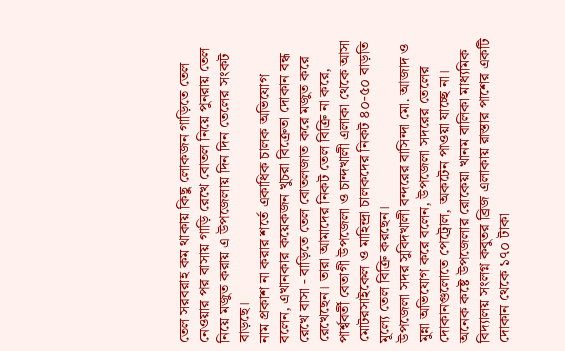তেল সরবরাহ কম থাকায় কিছু লোকজন গাড়িতে তেল নেওয়ার পর বাসায় গাড়ি রেখে বোতল নিয়ে পুনরায় তেল নিয়ে মজুত করায় এ উপজেলায় দিন দিন তেলের সংকট বাড়ছে।
নাম প্রকাশ না করার শর্তে একাধিক চালক অভিযোগ বলেন, এখানকার কয়েকজন খুচরা বিক্রেতা দোকান বন্ধ রেখে বাসা - বাড়িতে তেল বোতলজাত করে মজুত করে রেখেছেন। তারা আমাদের নিকট তেল বিক্রি না করে, পার্শ্ববর্তী বেতাগী উপজেলা ও চান্দখালী এলাকা থেকে আসা মোটরসাইকেল ও মাহিন্দ্রা চালকদের নিকট ৪০-৫০ বাড়তি মূল্যে তেল বিক্রি করছেন।
উপজেলা সদর সুবিদখালী বন্দরের বাসিন্দা মো. আজাদ ও মুন্না অভিযোগ করে বলেন, উপজেলা সদরের তেলের দোকানগুলোতে পেট্রোল, অকটেন পাওয়া যাচ্ছে না।
অনেক কষ্টে উপজেলার রোকেয়া খানম বালিকা মাধ্যমিক বিদ্যালয় সংলগ্ন কবুতর ব্রিজ এলাকায় রাস্তার পাশের একটি দোকান থেকে ১৭০ টাকা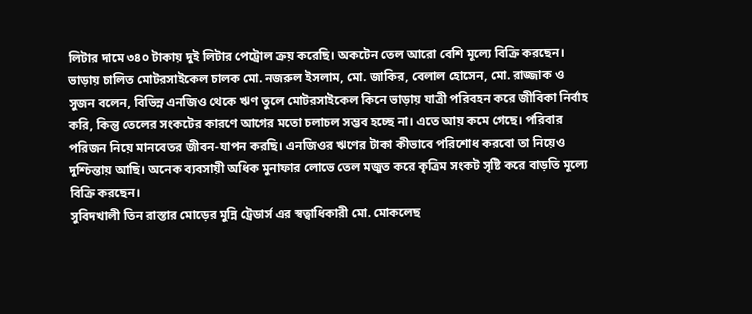লিটার দামে ৩৪০ টাকায় দুই লিটার পেট্রোল ক্রয় করেছি। অকটেন তেল আরো বেশি মূল্যে বিক্রি করছেন।
ভাড়ায় চালিত মোটরসাইকেল চালক মো. নজরুল ইসলাম, মো. জাকির, বেলাল হোসেন, মো. রাজ্জাক ও সুজন বলেন, বিভিন্ন এনজিও থেকে ঋণ তুলে মোটরসাইকেল কিনে ভাড়ায় যাত্রী পরিবহন করে জীবিকা নির্বাহ করি, কিন্তু তেলের সংকটের কারণে আগের মতো চলাচল সম্ভব হচ্ছে না। এতে আয় কমে গেছে। পরিবার পরিজন নিয়ে মানবেতর জীবন-যাপন করছি। এনজিওর ঋণের টাকা কীভাবে পরিশোধ করবো তা নিয়েও দুশ্চিন্তায় আছি। অনেক ব্যবসায়ী অধিক মুনাফার লোভে তেল মজুত করে কৃত্রিম সংকট সৃষ্টি করে বাড়তি মূল্যে বিক্রি করছেন।
সুবিদখালী তিন রাস্তার মোড়ের মুন্নি ট্রেডার্স এর স্বত্বাধিকারী মো. মোকলেছ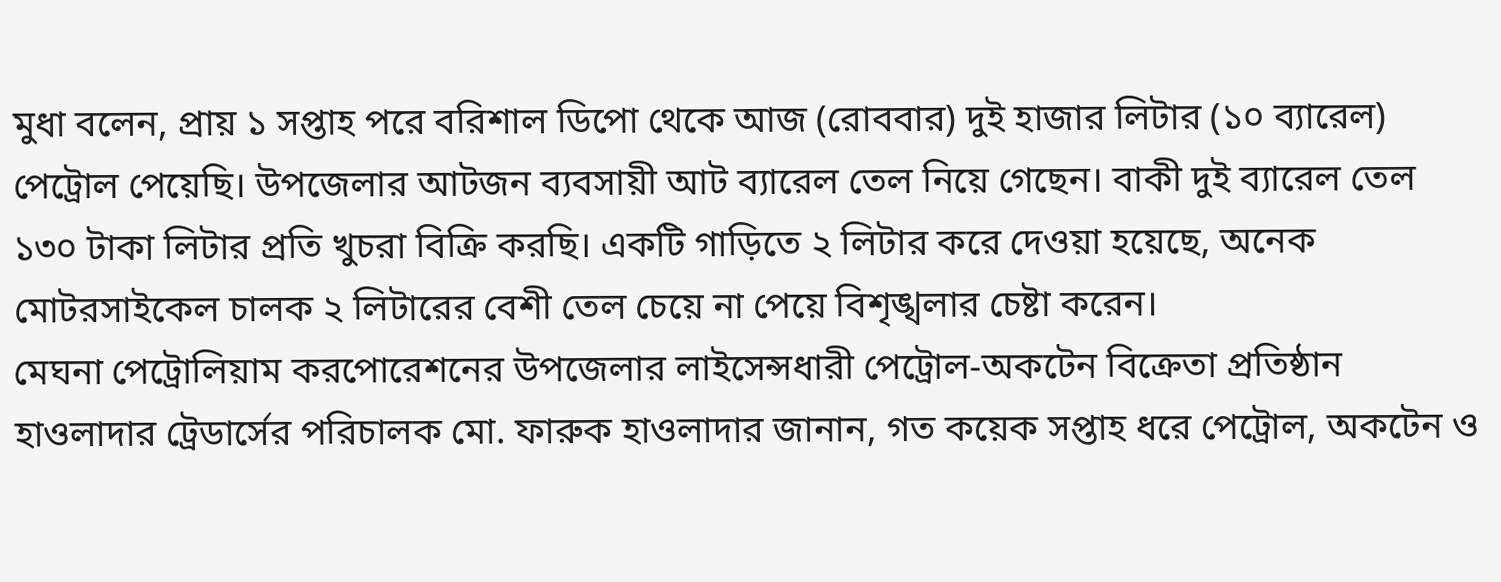মুধা বলেন, প্রায় ১ সপ্তাহ পরে বরিশাল ডিপো থেকে আজ (রোববার) দুই হাজার লিটার (১০ ব্যারেল) পেট্রোল পেয়েছি। উপজেলার আটজন ব্যবসায়ী আট ব্যারেল তেল নিয়ে গেছেন। বাকী দুই ব্যারেল তেল ১৩০ টাকা লিটার প্রতি খুচরা বিক্রি করছি। একটি গাড়িতে ২ লিটার করে দেওয়া হয়েছে, অনেক মোটরসাইকেল চালক ২ লিটারের বেশী তেল চেয়ে না পেয়ে বিশৃঙ্খলার চেষ্টা করেন।
মেঘনা পেট্রোলিয়াম করপোরেশনের উপজেলার লাইসেন্সধারী পেট্রোল-অকটেন বিক্রেতা প্রতিষ্ঠান হাওলাদার ট্রেডার্সের পরিচালক মো. ফারুক হাওলাদার জানান, গত কয়েক সপ্তাহ ধরে পেট্রোল, অকটেন ও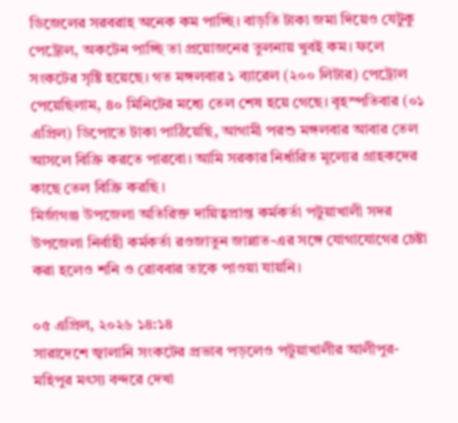ডিজেলের সরবরাহ অনেক কম পাচ্ছি। বাড়তি টাকা জমা দিয়েও যেটুকু পেট্রোল, অকটেন পাচ্ছি তা প্রয়োজনের তুলনায় খুবই কম। ফলে সংকটের সৃষ্টি হয়েছে। গত মঙ্গলবার ১ ব্যারেল (২০০ লিটার) পেট্রোল পেয়েছিলাম, ৪০ মিনিটের মধ্যে তেল শেষ হয়ে গেছে। বৃহস্পতিবার (০১ এপ্রিল) ডিপোতে টাকা পাঠিয়েছি, আগামী পরশু মঙ্গলবার আবার তেল আসলে বিক্রি করতে পারবো। আমি সরকার নির্ধারিত মূল্যের গ্রাহকদের কাছে তেল বিক্রি করছি ।
মির্জাগঞ্জ উপজেলা অতিরিক্ত দায়িত্বপ্রাপ্ত কর্মকর্তা পটুয়াখালী সদর উপজেলা নির্বাহী কর্মকর্তা রওজাতুন জান্নাত-এর সঙ্গে যোগাযোগের চেষ্টা করা হলেও শনি ও রোববার তাকে পাওয়া যায়নি।

০৫ এপ্রিল, ২০২৬ ১৪:১৪
সারাদেশে জ্বালানি সংকটের প্রভাব পড়লেও পটুয়াখালীর আলীপুর-মহিপুর মৎস্য বন্দরে দেখা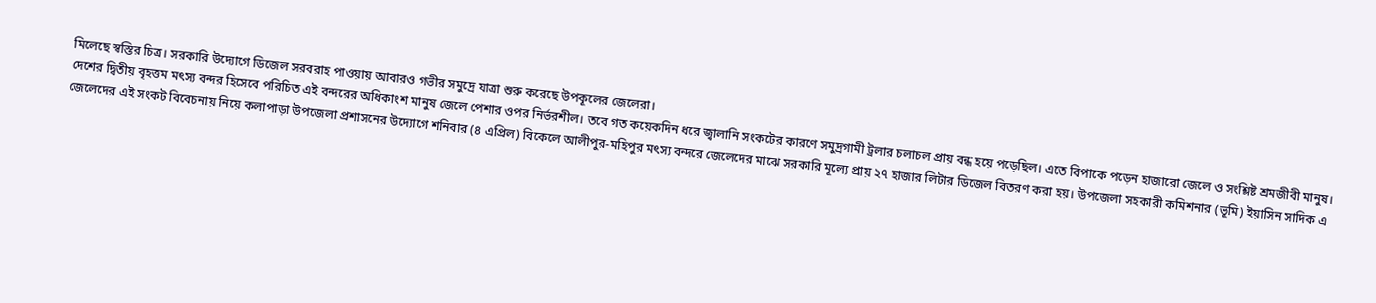মিলেছে স্বস্তির চিত্র। সরকারি উদ্যোগে ডিজেল সরবরাহ পাওয়ায় আবারও গভীর সমুদ্রে যাত্রা শুরু করেছে উপকূলের জেলেরা।
দেশের দ্বিতীয় বৃহত্তম মৎস্য বন্দর হিসেবে পরিচিত এই বন্দরের অধিকাংশ মানুষ জেলে পেশার ওপর নির্ভরশীল। তবে গত কয়েকদিন ধরে জ্বালানি সংকটের কারণে সমুদ্রগামী ট্রলার চলাচল প্রায় বন্ধ হয়ে পড়েছিল। এতে বিপাকে পড়েন হাজারো জেলে ও সংশ্লিষ্ট শ্রমজীবী মানুষ।
জেলেদের এই সংকট বিবেচনায় নিয়ে কলাপাড়া উপজেলা প্রশাসনের উদ্যোগে শনিবার (৪ এপ্রিল) বিকেলে আলীপুর-মহিপুর মৎস্য বন্দরে জেলেদের মাঝে সরকারি মূল্যে প্রায় ২৭ হাজার লিটার ডিজেল বিতরণ করা হয়। উপজেলা সহকারী কমিশনার (ভূমি) ইয়াসিন সাদিক এ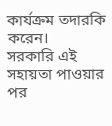কার্যক্রম তদারকি করেন।
সরকারি এই সহায়তা পাওয়ার পর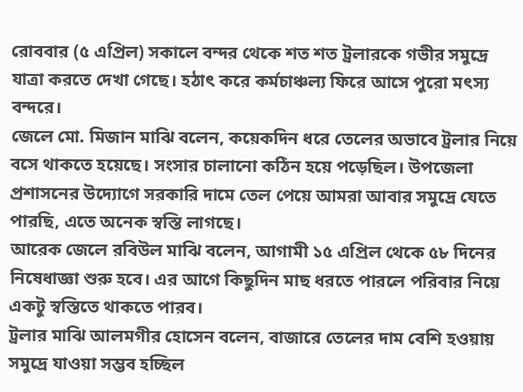রোববার (৫ এপ্রিল) সকালে বন্দর থেকে শত শত ট্রলারকে গভীর সমুদ্রে যাত্রা করতে দেখা গেছে। হঠাৎ করে কর্মচাঞ্চল্য ফিরে আসে পুরো মৎস্য বন্দরে।
জেলে মো. মিজান মাঝি বলেন, কয়েকদিন ধরে তেলের অভাবে ট্রলার নিয়ে বসে থাকতে হয়েছে। সংসার চালানো কঠিন হয়ে পড়েছিল। উপজেলা প্রশাসনের উদ্যোগে সরকারি দামে তেল পেয়ে আমরা আবার সমুদ্রে যেতে পারছি, এতে অনেক স্বস্তি লাগছে।
আরেক জেলে রবিউল মাঝি বলেন, আগামী ১৫ এপ্রিল থেকে ৫৮ দিনের নিষেধাজ্ঞা শুরু হবে। এর আগে কিছুদিন মাছ ধরতে পারলে পরিবার নিয়ে একটু স্বস্তিতে থাকতে পারব।
ট্রলার মাঝি আলমগীর হোসেন বলেন, বাজারে তেলের দাম বেশি হওয়ায় সমুদ্রে যাওয়া সম্ভব হচ্ছিল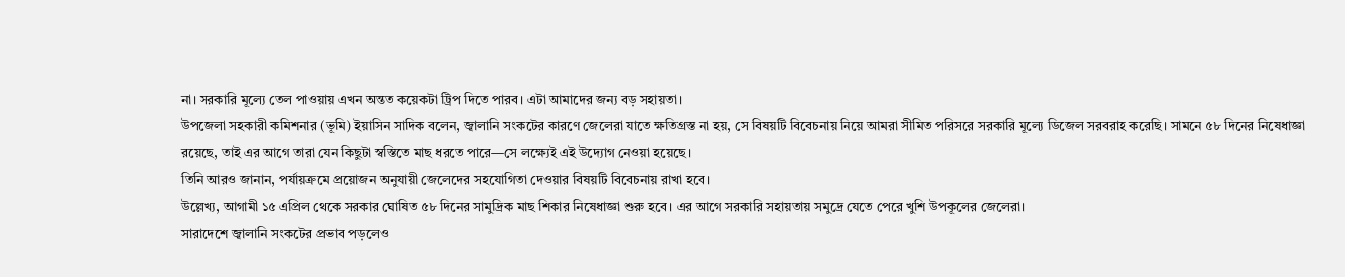না। সরকারি মূল্যে তেল পাওয়ায় এখন অন্তত কয়েকটা ট্রিপ দিতে পারব। এটা আমাদের জন্য বড় সহায়তা।
উপজেলা সহকারী কমিশনার (ভূমি) ইয়াসিন সাদিক বলেন, জ্বালানি সংকটের কারণে জেলেরা যাতে ক্ষতিগ্রস্ত না হয়, সে বিষয়টি বিবেচনায় নিয়ে আমরা সীমিত পরিসরে সরকারি মূল্যে ডিজেল সরবরাহ করেছি। সামনে ৫৮ দিনের নিষেধাজ্ঞা রয়েছে, তাই এর আগে তারা যেন কিছুটা স্বস্তিতে মাছ ধরতে পারে—সে লক্ষ্যেই এই উদ্যোগ নেওয়া হয়েছে।
তিনি আরও জানান, পর্যায়ক্রমে প্রয়োজন অনুযায়ী জেলেদের সহযোগিতা দেওয়ার বিষয়টি বিবেচনায় রাখা হবে।
উল্লেখ্য, আগামী ১৫ এপ্রিল থেকে সরকার ঘোষিত ৫৮ দিনের সামুদ্রিক মাছ শিকার নিষেধাজ্ঞা শুরু হবে। এর আগে সরকারি সহায়তায় সমুদ্রে যেতে পেরে খুশি উপকূলের জেলেরা।
সারাদেশে জ্বালানি সংকটের প্রভাব পড়লেও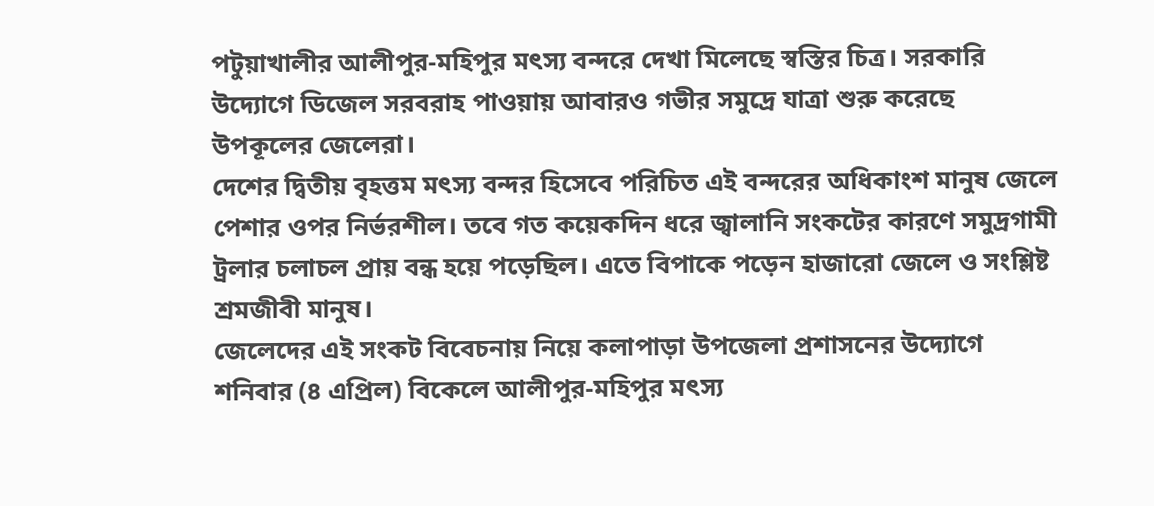পটুয়াখালীর আলীপুর-মহিপুর মৎস্য বন্দরে দেখা মিলেছে স্বস্তির চিত্র। সরকারি উদ্যোগে ডিজেল সরবরাহ পাওয়ায় আবারও গভীর সমুদ্রে যাত্রা শুরু করেছে উপকূলের জেলেরা।
দেশের দ্বিতীয় বৃহত্তম মৎস্য বন্দর হিসেবে পরিচিত এই বন্দরের অধিকাংশ মানুষ জেলে পেশার ওপর নির্ভরশীল। তবে গত কয়েকদিন ধরে জ্বালানি সংকটের কারণে সমুদ্রগামী ট্রলার চলাচল প্রায় বন্ধ হয়ে পড়েছিল। এতে বিপাকে পড়েন হাজারো জেলে ও সংশ্লিষ্ট শ্রমজীবী মানুষ।
জেলেদের এই সংকট বিবেচনায় নিয়ে কলাপাড়া উপজেলা প্রশাসনের উদ্যোগে শনিবার (৪ এপ্রিল) বিকেলে আলীপুর-মহিপুর মৎস্য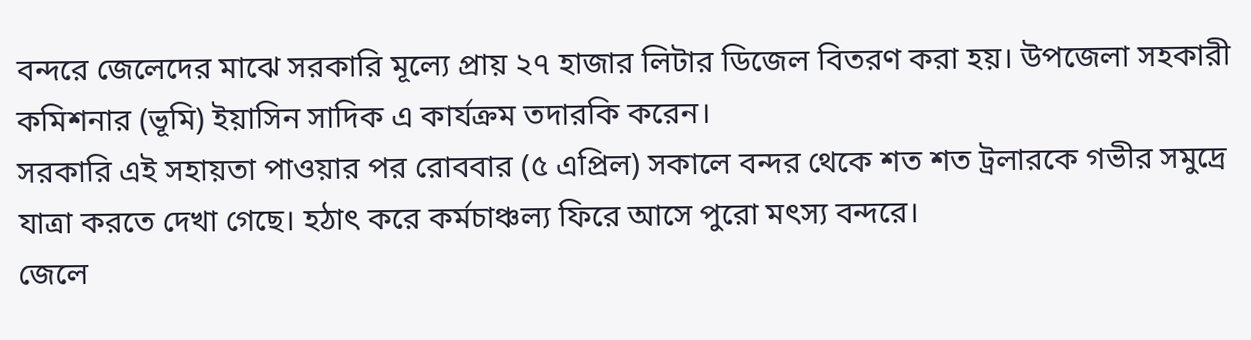বন্দরে জেলেদের মাঝে সরকারি মূল্যে প্রায় ২৭ হাজার লিটার ডিজেল বিতরণ করা হয়। উপজেলা সহকারী কমিশনার (ভূমি) ইয়াসিন সাদিক এ কার্যক্রম তদারকি করেন।
সরকারি এই সহায়তা পাওয়ার পর রোববার (৫ এপ্রিল) সকালে বন্দর থেকে শত শত ট্রলারকে গভীর সমুদ্রে যাত্রা করতে দেখা গেছে। হঠাৎ করে কর্মচাঞ্চল্য ফিরে আসে পুরো মৎস্য বন্দরে।
জেলে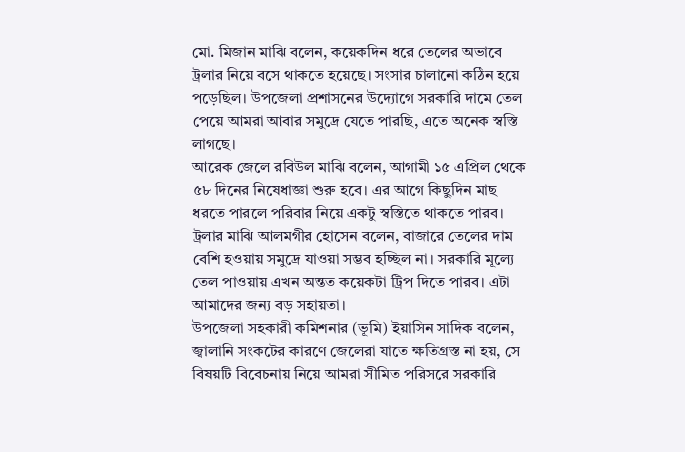মো. মিজান মাঝি বলেন, কয়েকদিন ধরে তেলের অভাবে ট্রলার নিয়ে বসে থাকতে হয়েছে। সংসার চালানো কঠিন হয়ে পড়েছিল। উপজেলা প্রশাসনের উদ্যোগে সরকারি দামে তেল পেয়ে আমরা আবার সমুদ্রে যেতে পারছি, এতে অনেক স্বস্তি লাগছে।
আরেক জেলে রবিউল মাঝি বলেন, আগামী ১৫ এপ্রিল থেকে ৫৮ দিনের নিষেধাজ্ঞা শুরু হবে। এর আগে কিছুদিন মাছ ধরতে পারলে পরিবার নিয়ে একটু স্বস্তিতে থাকতে পারব।
ট্রলার মাঝি আলমগীর হোসেন বলেন, বাজারে তেলের দাম বেশি হওয়ায় সমুদ্রে যাওয়া সম্ভব হচ্ছিল না। সরকারি মূল্যে তেল পাওয়ায় এখন অন্তত কয়েকটা ট্রিপ দিতে পারব। এটা আমাদের জন্য বড় সহায়তা।
উপজেলা সহকারী কমিশনার (ভূমি) ইয়াসিন সাদিক বলেন, জ্বালানি সংকটের কারণে জেলেরা যাতে ক্ষতিগ্রস্ত না হয়, সে বিষয়টি বিবেচনায় নিয়ে আমরা সীমিত পরিসরে সরকারি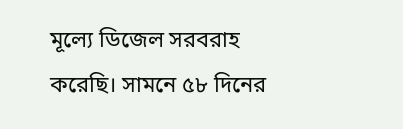মূল্যে ডিজেল সরবরাহ করেছি। সামনে ৫৮ দিনের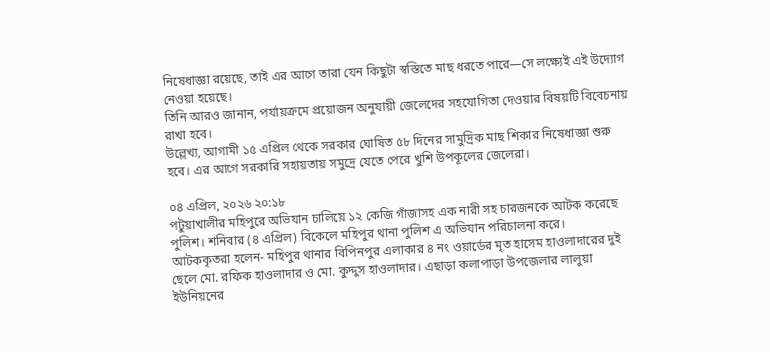নিষেধাজ্ঞা রয়েছে, তাই এর আগে তারা যেন কিছুটা স্বস্তিতে মাছ ধরতে পারে—সে লক্ষ্যেই এই উদ্যোগ নেওয়া হয়েছে।
তিনি আরও জানান, পর্যায়ক্রমে প্রয়োজন অনুযায়ী জেলেদের সহযোগিতা দেওয়ার বিষয়টি বিবেচনায় রাখা হবে।
উল্লেখ্য, আগামী ১৫ এপ্রিল থেকে সরকার ঘোষিত ৫৮ দিনের সামুদ্রিক মাছ শিকার নিষেধাজ্ঞা শুরু হবে। এর আগে সরকারি সহায়তায় সমুদ্রে যেতে পেরে খুশি উপকূলের জেলেরা।

০৪ এপ্রিল, ২০২৬ ২০:১৮
পটুয়াখালীর মহিপুরে অভিযান চালিয়ে ১২ কেজি গাঁজাসহ এক নারী সহ চারজনকে আটক করেছে পুলিশ। শনিবার (৪ এপ্রিল) বিকেলে মহিপুর থানা পুলিশ এ অভিযান পরিচালনা করে।
আটককৃতরা হলেন- মহিপুর থানার বিপিনপুর এলাকার ৪ নং ওয়ার্ডের মৃত হাসেম হাওলাদারের দুই ছেলে মো. রফিক হাওলাদার ও মো. কুদ্দুস হাওলাদার। এছাড়া কলাপাড়া উপজেলার লালুয়া ইউনিয়নের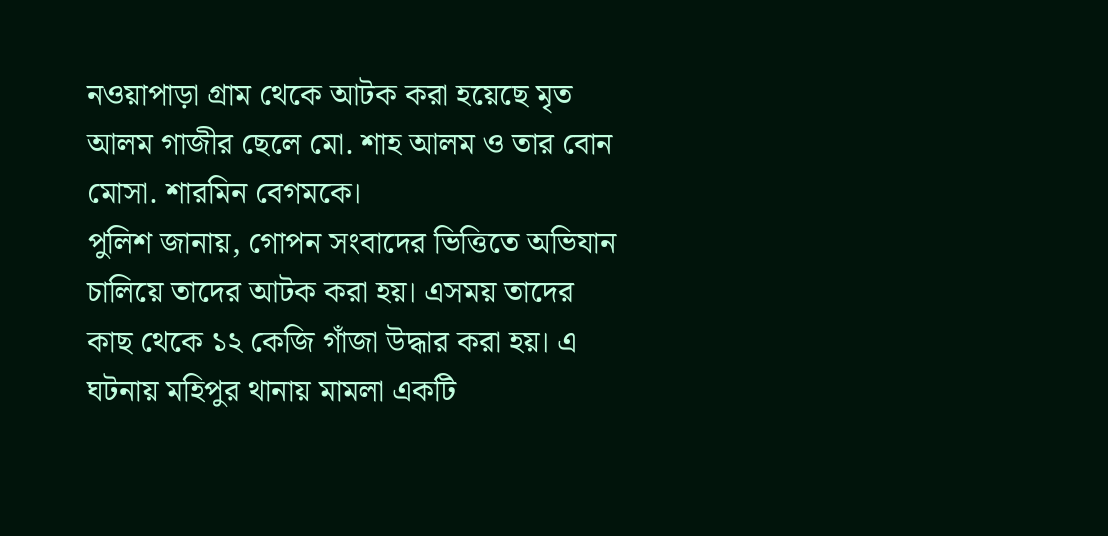নওয়াপাড়া গ্রাম থেকে আটক করা হয়েছে মৃত আলম গাজীর ছেলে মো. শাহ আলম ও তার বোন মোসা. শারমিন বেগমকে।
পুলিশ জানায়, গোপন সংবাদের ভিত্তিতে অভিযান চালিয়ে তাদের আটক করা হয়। এসময় তাদের কাছ থেকে ১২ কেজি গাঁজা উদ্ধার করা হয়। এ ঘটনায় মহিপুর থানায় মামলা একটি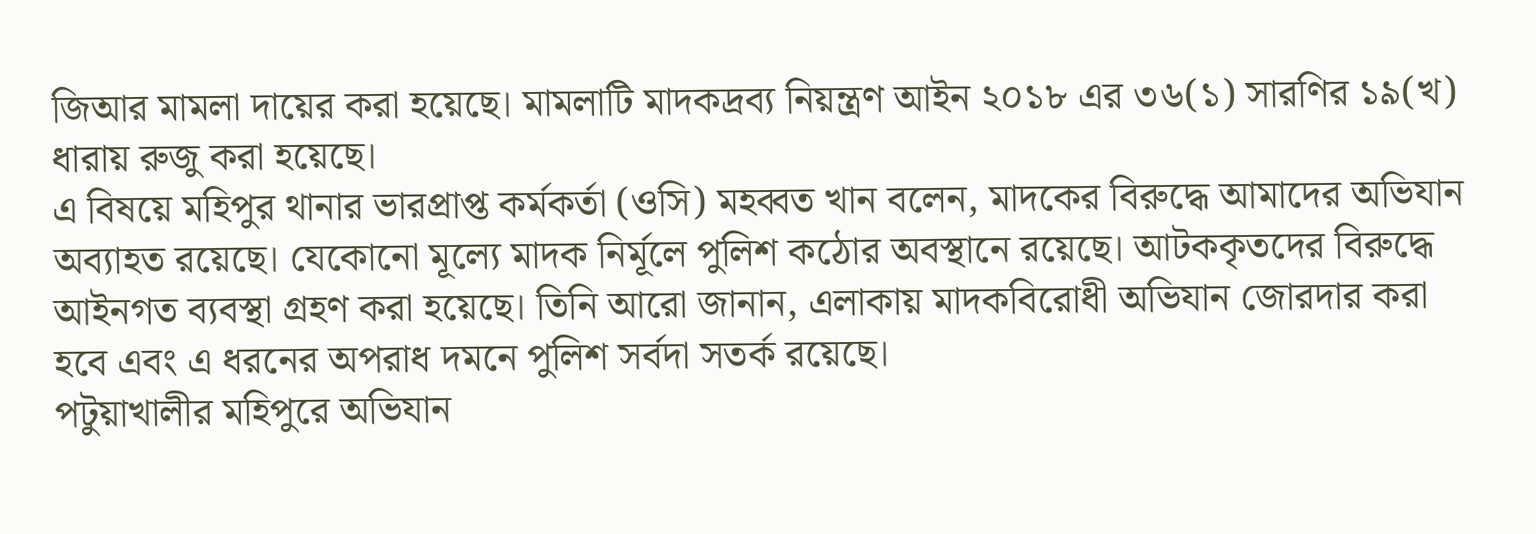জিআর মামলা দায়ের করা হয়েছে। মামলাটি মাদকদ্রব্য নিয়ন্ত্রণ আইন ২০১৮ এর ৩৬(১) সারণির ১৯(খ) ধারায় রুজু করা হয়েছে।
এ বিষয়ে মহিপুর থানার ভারপ্রাপ্ত কর্মকর্তা (ওসি) মহব্বত খান বলেন, মাদকের বিরুদ্ধে আমাদের অভিযান অব্যাহত রয়েছে। যেকোনো মূল্যে মাদক নির্মূলে পুলিশ কঠোর অবস্থানে রয়েছে। আটককৃতদের বিরুদ্ধে আইনগত ব্যবস্থা গ্রহণ করা হয়েছে। তিনি আরো জানান, এলাকায় মাদকবিরোধী অভিযান জোরদার করা হবে এবং এ ধরনের অপরাধ দমনে পুলিশ সর্বদা সতর্ক রয়েছে।
পটুয়াখালীর মহিপুরে অভিযান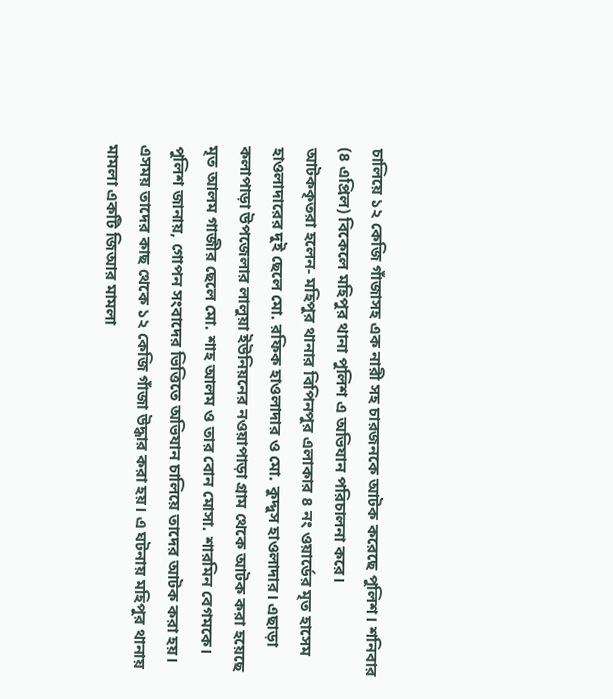চালিয়ে ১২ কেজি গাঁজাসহ এক নারী সহ চারজনকে আটক করেছে পুলিশ। শনিবার (৪ এপ্রিল) বিকেলে মহিপুর থানা পুলিশ এ অভিযান পরিচালনা করে।
আটককৃতরা হলেন- মহিপুর থানার বিপিনপুর এলাকার ৪ নং ওয়ার্ডের মৃত হাসেম হাওলাদারের দুই ছেলে মো. রফিক হাওলাদার ও মো. কুদ্দুস হাওলাদার। এছাড়া কলাপাড়া উপজেলার লালুয়া ইউনিয়নের নওয়াপাড়া গ্রাম থেকে আটক করা হয়েছে মৃত আলম গাজীর ছেলে মো. শাহ আলম ও তার বোন মোসা. শারমিন বেগমকে।
পুলিশ জানায়, গোপন সংবাদের ভিত্তিতে অভিযান চালিয়ে তাদের আটক করা হয়। এসময় তাদের কাছ থেকে ১২ কেজি গাঁজা উদ্ধার করা হয়। এ ঘটনায় মহিপুর থানায় মামলা একটি জিআর মামলা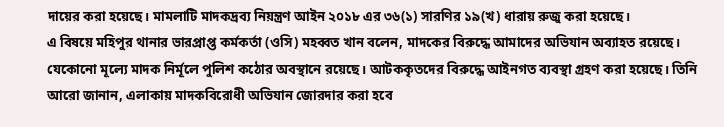দায়ের করা হয়েছে। মামলাটি মাদকদ্রব্য নিয়ন্ত্রণ আইন ২০১৮ এর ৩৬(১) সারণির ১৯(খ) ধারায় রুজু করা হয়েছে।
এ বিষয়ে মহিপুর থানার ভারপ্রাপ্ত কর্মকর্তা (ওসি) মহব্বত খান বলেন, মাদকের বিরুদ্ধে আমাদের অভিযান অব্যাহত রয়েছে। যেকোনো মূল্যে মাদক নির্মূলে পুলিশ কঠোর অবস্থানে রয়েছে। আটককৃতদের বিরুদ্ধে আইনগত ব্যবস্থা গ্রহণ করা হয়েছে। তিনি আরো জানান, এলাকায় মাদকবিরোধী অভিযান জোরদার করা হবে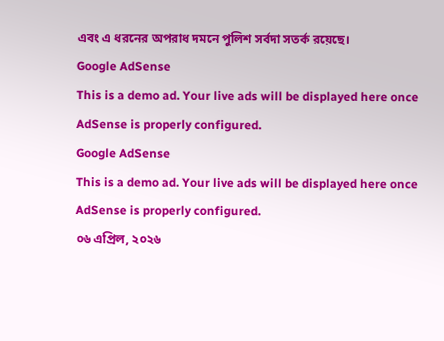এবং এ ধরনের অপরাধ দমনে পুলিশ সর্বদা সতর্ক রয়েছে।
Google AdSense
This is a demo ad. Your live ads will be displayed here once AdSense is properly configured.
Google AdSense
This is a demo ad. Your live ads will be displayed here once AdSense is properly configured.
০৬ এপ্রিল, ২০২৬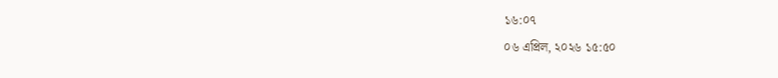১৬:০৭
০৬ এপ্রিল, ২০২৬ ১৫:৫০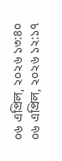০৬ এপ্রিল, ২০২৬ ১৩:৪০
০৬ এপ্রিল, ২০২৬ ১২:১৭